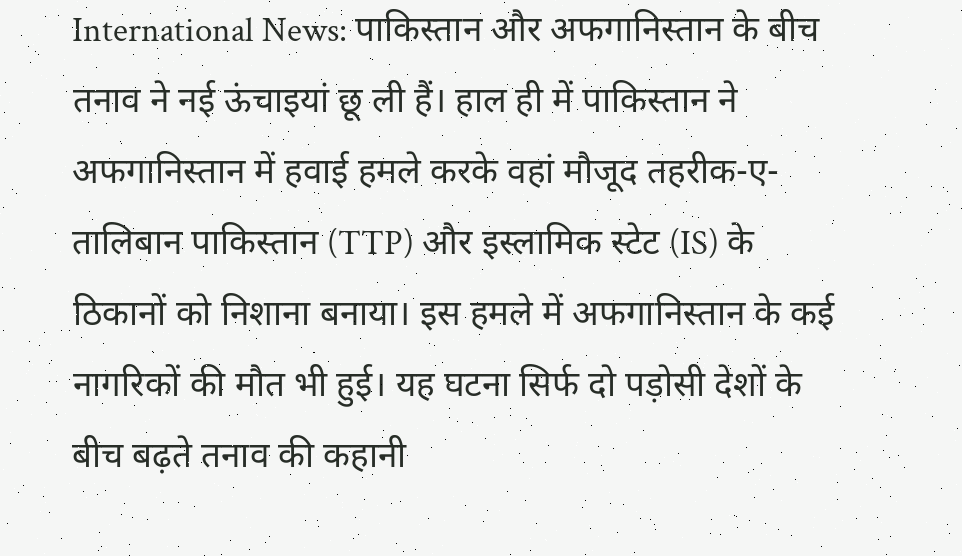International News: पाकिस्तान और अफगानिस्तान के बीच तनाव ने नई ऊंचाइयां छू ली हैं। हाल ही में पाकिस्तान ने अफगानिस्तान में हवाई हमले करके वहां मौजूद तहरीक-ए-तालिबान पाकिस्तान (TTP) और इस्लामिक स्टेट (IS) के ठिकानों को निशाना बनाया। इस हमले में अफगानिस्तान के कई नागरिकों की मौत भी हुई। यह घटना सिर्फ दो पड़ोसी देशों के बीच बढ़ते तनाव की कहानी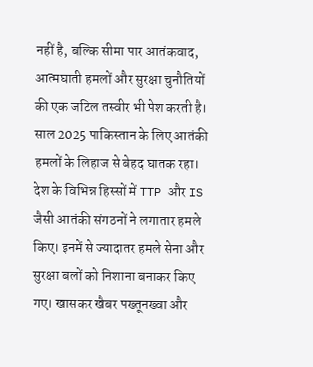नहीं है, बल्कि सीमा पार आतंकवाद, आत्मघाती हमलों और सुरक्षा चुनौतियों की एक जटिल तस्वीर भी पेश करती है।
साल 2025 पाकिस्तान के लिए आतंकी हमलों के लिहाज से बेहद घातक रहा। देश के विभिन्न हिस्सों में TTP और IS जैसी आतंकी संगठनों ने लगातार हमले किए। इनमें से ज्यादातर हमले सेना और सुरक्षा बलों को निशाना बनाकर किए गए। खासकर खैबर पख्तूनख्वा और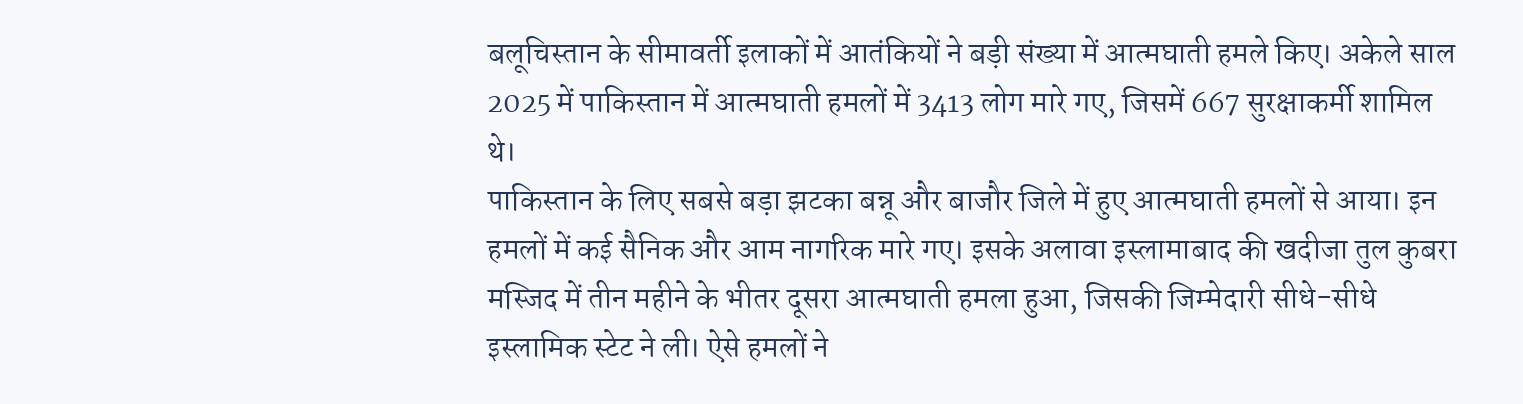बलूचिस्तान के सीमावर्ती इलाकों में आतंकियों ने बड़ी संख्या में आत्मघाती हमले किए। अकेले साल 2025 में पाकिस्तान में आत्मघाती हमलों में 3413 लोग मारे गए, जिसमें 667 सुरक्षाकर्मी शामिल थे।
पाकिस्तान के लिए सबसे बड़ा झटका बन्नू और बाजौर जिले में हुए आत्मघाती हमलों से आया। इन हमलों में कई सैनिक और आम नागरिक मारे गए। इसके अलावा इस्लामाबाद की खदीजा तुल कुबरा मस्जिद में तीन महीने के भीतर दूसरा आत्मघाती हमला हुआ, जिसकी जिम्मेदारी सीधे-सीधे इस्लामिक स्टेट ने ली। ऐसे हमलों ने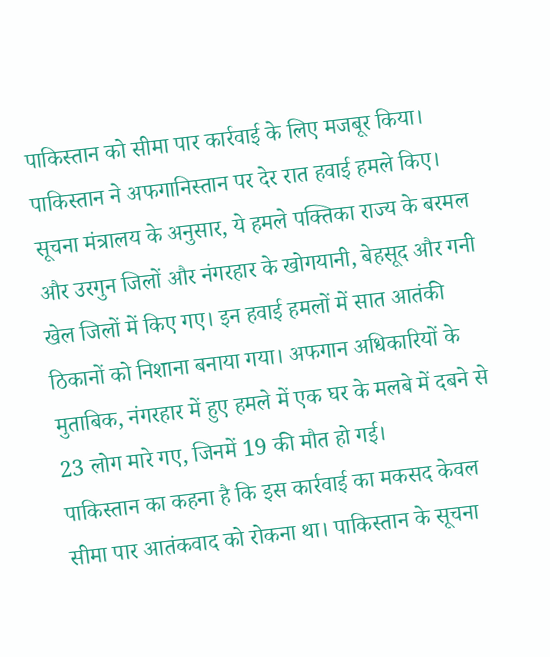पाकिस्तान को सीमा पार कार्रवाई के लिए मजबूर किया।
पाकिस्तान ने अफगानिस्तान पर देर रात हवाई हमले किए। सूचना मंत्रालय के अनुसार, ये हमले पक्तिका राज्य के बरमल और उरगुन जिलों और नंगरहार के खोगयानी, बेहसूद और गनी खेल जिलों में किए गए। इन हवाई हमलों में सात आतंकी ठिकानों को निशाना बनाया गया। अफगान अधिकारियों के मुताबिक, नंगरहार में हुए हमले में एक घर के मलबे में दबने से 23 लोग मारे गए, जिनमें 19 की मौत हो गई।
पाकिस्तान का कहना है कि इस कार्रवाई का मकसद केवल सीमा पार आतंकवाद को रोकना था। पाकिस्तान के सूचना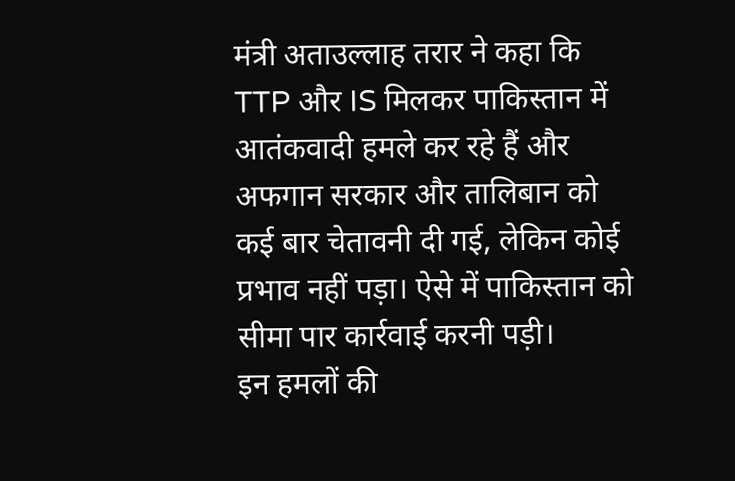मंत्री अताउल्लाह तरार ने कहा कि TTP और IS मिलकर पाकिस्तान में आतंकवादी हमले कर रहे हैं और अफगान सरकार और तालिबान को कई बार चेतावनी दी गई, लेकिन कोई प्रभाव नहीं पड़ा। ऐसे में पाकिस्तान को सीमा पार कार्रवाई करनी पड़ी।
इन हमलों की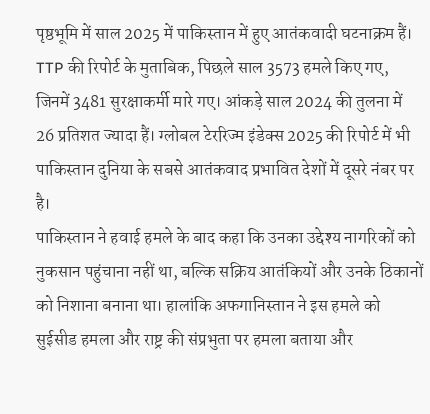पृष्ठभूमि में साल 2025 में पाकिस्तान में हुए आतंकवादी घटनाक्रम हैं। TTP की रिपोर्ट के मुताबिक, पिछले साल 3573 हमले किए गए, जिनमें 3481 सुरक्षाकर्मी मारे गए। आंकड़े साल 2024 की तुलना में 26 प्रतिशत ज्यादा हैं। ग्लोबल टेररिज्म इंडेक्स 2025 की रिपोर्ट में भी पाकिस्तान दुनिया के सबसे आतंकवाद प्रभावित देशों में दूसरे नंबर पर है।
पाकिस्तान ने हवाई हमले के बाद कहा कि उनका उद्देश्य नागरिकों को नुकसान पहुंचाना नहीं था, बल्कि सक्रिय आतंकियों और उनके ठिकानों को निशाना बनाना था। हालांकि अफगानिस्तान ने इस हमले को सुईसीड हमला और राष्ट्र की संप्रभुता पर हमला बताया और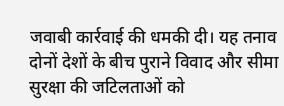जवाबी कार्रवाई की धमकी दी। यह तनाव दोनों देशों के बीच पुराने विवाद और सीमा सुरक्षा की जटिलताओं को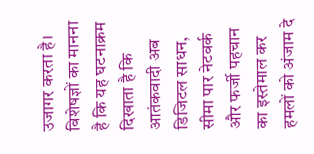उजागर करता है।
विशेषज्ञों का मानना है कि यह घटनाक्रम दिखाता है कि आतंकवादी अब डिजिटल साधन, सीमा पार नेटवर्क और फर्जी पहचान का इस्तेमाल कर हमलों को अंजाम दे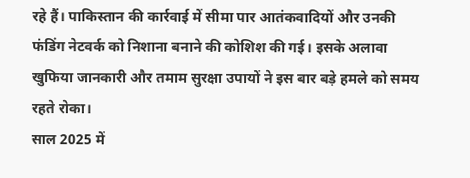रहे हैं। पाकिस्तान की कार्रवाई में सीमा पार आतंकवादियों और उनकी फंडिंग नेटवर्क को निशाना बनाने की कोशिश की गई। इसके अलावा खुफिया जानकारी और तमाम सुरक्षा उपायों ने इस बार बड़े हमले को समय रहते रोका।
साल 2025 में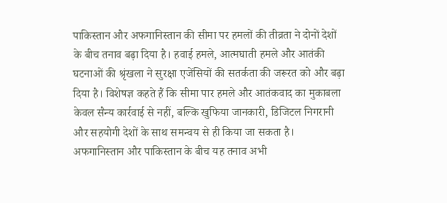पाकिस्तान और अफगानिस्तान की सीमा पर हमलों की तीव्रता ने दोनों देशों के बीच तनाव बढ़ा दिया है। हवाई हमले, आत्मघाती हमले और आतंकी घटनाओं की श्रृंखला ने सुरक्षा एजेंसियों की सतर्कता की जरूरत को और बढ़ा दिया है। विशेषज्ञ कहते हैं कि सीमा पार हमले और आतंकवाद का मुकाबला केवल सैन्य कार्रवाई से नहीं, बल्कि खुफिया जानकारी, डिजिटल निगरानी और सहयोगी देशों के साथ समन्वय से ही किया जा सकता है।
अफगानिस्तान और पाकिस्तान के बीच यह तनाव अभी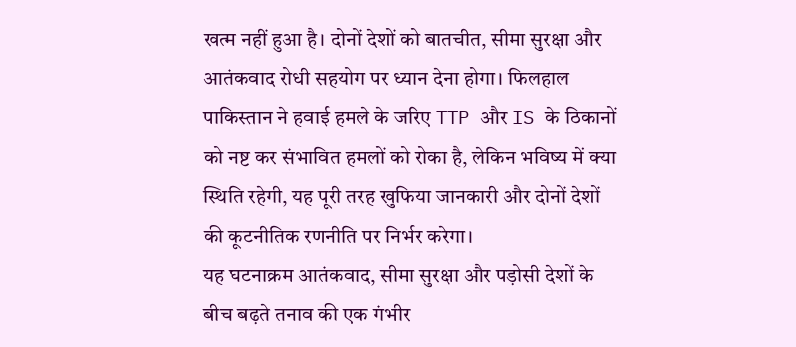खत्म नहीं हुआ है। दोनों देशों को बातचीत, सीमा सुरक्षा और आतंकवाद रोधी सहयोग पर ध्यान देना होगा। फिलहाल पाकिस्तान ने हवाई हमले के जरिए TTP और IS के ठिकानों को नष्ट कर संभावित हमलों को रोका है, लेकिन भविष्य में क्या स्थिति रहेगी, यह पूरी तरह खुफिया जानकारी और दोनों देशों की कूटनीतिक रणनीति पर निर्भर करेगा।
यह घटनाक्रम आतंकवाद, सीमा सुरक्षा और पड़ोसी देशों के बीच बढ़ते तनाव की एक गंभीर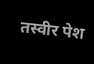तस्वीर पेश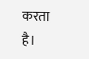करता है।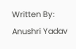Written By: Anushri Yadav